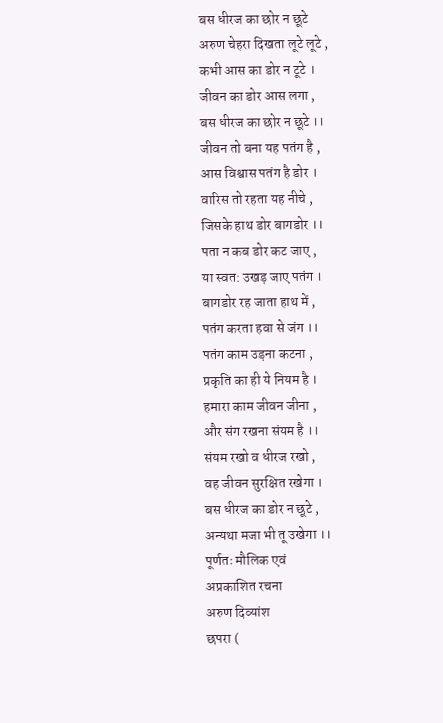बस धीरज का छोर न छूटे
अरुण चेहरा दिखता लूटे लूटे ,
कभी आस का डोर न टूटे ।
जीवन का डोर आस लगा ,
बस धीरज का छोर न छूटे ।।
जीवन तो बना यह पतंग है ,
आस विश्वास पतंग है डोर ।
वारिस तो रहता यह नीचे ,
जिसके हाथ डोर बागडोर ।।
पता न कब डोर कट जाए ,
या स्वत: उखड़ जाए पतंग ।
बागडोर रह जाता हाथ में ,
पतंग करता हवा से जंग ।।
पतंग काम उड़ना कटना ,
प्रकृति का ही ये नियम है ।
हमारा काम जीवन जीना ,
और संग रखना संयम है ।।
संयम रखो व धीरज रखो ,
वह जीवन सुरक्षित रखेगा ।
बस धीरज का डोर न छूटे ,
अन्यथा मजा भी तू उखेगा ।।
पूर्णतः मौलिक एवं
अप्रकाशित रचना
अरुण दिव्यांश
छपरा (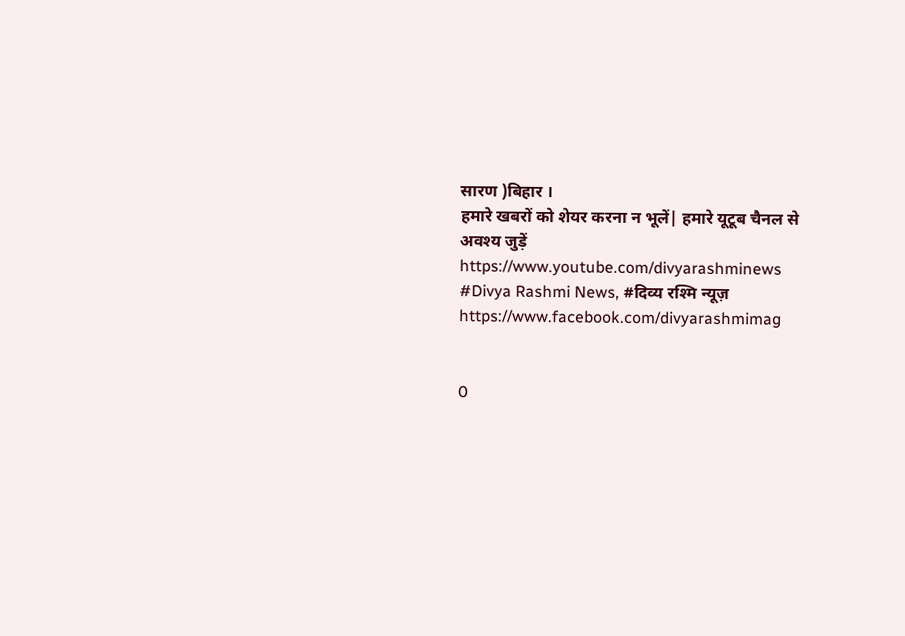सारण )बिहार ।
हमारे खबरों को शेयर करना न भूलें| हमारे यूटूब चैनल से अवश्य जुड़ें https://www.youtube.com/divyarashminews #Divya Rashmi News, #दिव्य रश्मि न्यूज़ https://www.facebook.com/divyarashmimag


0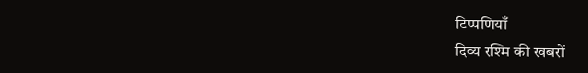टिप्पणियाँ
दिव्य रश्मि की खबरों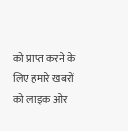को प्राप्त करने के लिए हमारे खबरों को लाइक ओर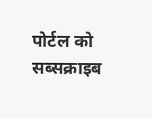पोर्टल को सब्सक्राइब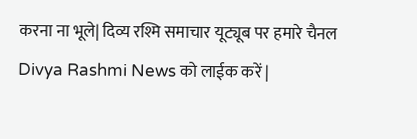करना ना भूले| दिव्य रश्मि समाचार यूट्यूब पर हमारे चैनल Divya Rashmi News को लाईक करें |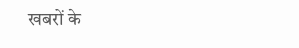खबरों के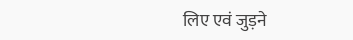लिए एवं जुड़ने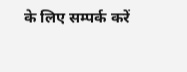के लिए सम्पर्क करें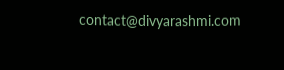contact@divyarashmi.com